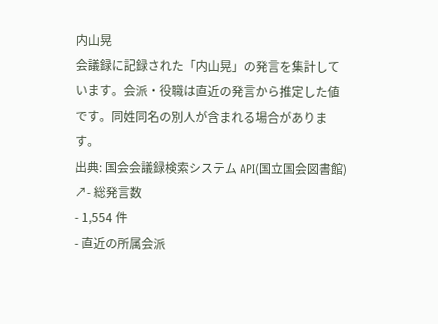内山晃
会議録に記録された「内山晃」の発言を集計しています。会派・役職は直近の発言から推定した値です。同姓同名の別人が含まれる場合があります。
出典: 国会会議録検索システム API(国立国会図書館) ↗- 総発言数
- 1,554 件
- 直近の所属会派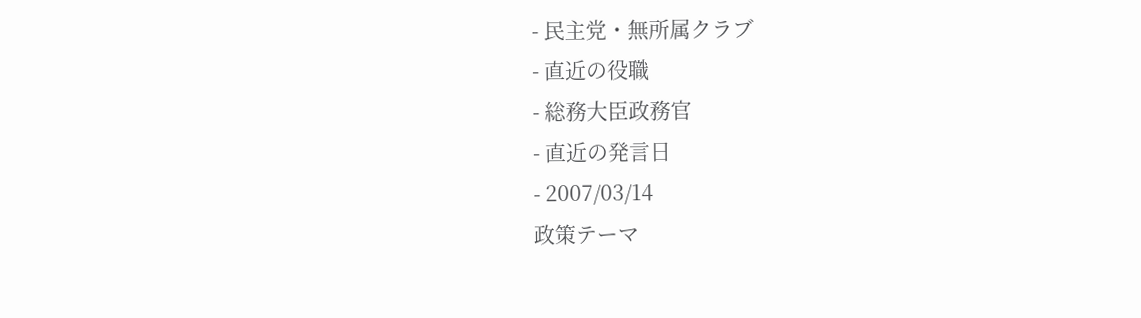- 民主党・無所属クラブ
- 直近の役職
- 総務大臣政務官
- 直近の発言日
- 2007/03/14
政策テーマ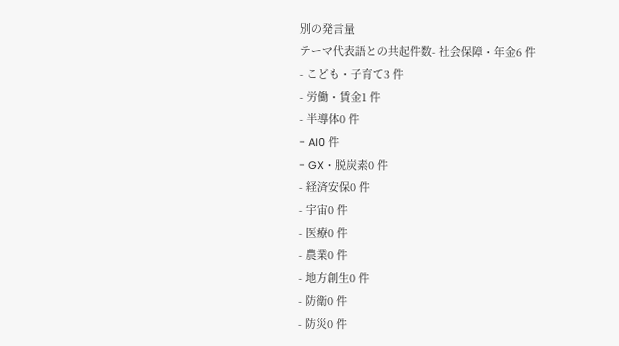別の発言量
テーマ代表語との共起件数- 社会保障・年金6 件
- こども・子育て3 件
- 労働・賃金1 件
- 半導体0 件
- AI0 件
- GX・脱炭素0 件
- 経済安保0 件
- 宇宙0 件
- 医療0 件
- 農業0 件
- 地方創生0 件
- 防衛0 件
- 防災0 件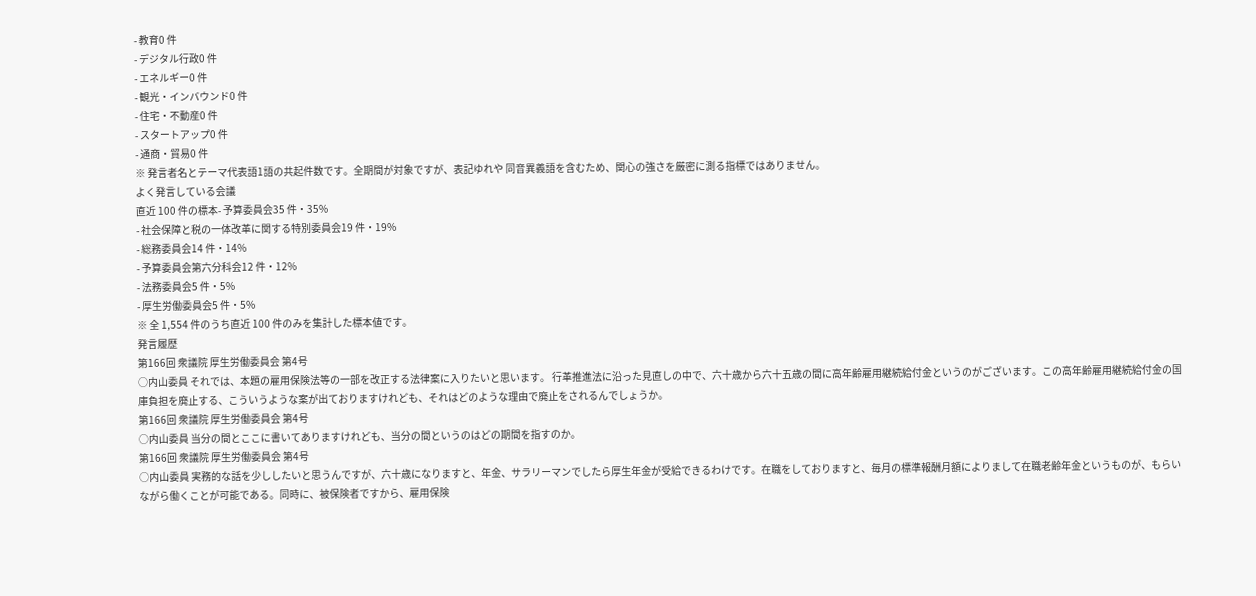- 教育0 件
- デジタル行政0 件
- エネルギー0 件
- 観光・インバウンド0 件
- 住宅・不動産0 件
- スタートアップ0 件
- 通商・貿易0 件
※ 発言者名とテーマ代表語1語の共起件数です。全期間が対象ですが、表記ゆれや 同音異義語を含むため、関心の強さを厳密に測る指標ではありません。
よく発言している会議
直近 100 件の標本- 予算委員会35 件・35%
- 社会保障と税の一体改革に関する特別委員会19 件・19%
- 総務委員会14 件・14%
- 予算委員会第六分科会12 件・12%
- 法務委員会5 件・5%
- 厚生労働委員会5 件・5%
※ 全 1,554 件のうち直近 100 件のみを集計した標本値です。
発言履歴
第166回 衆議院 厚生労働委員会 第4号
○内山委員 それでは、本題の雇用保険法等の一部を改正する法律案に入りたいと思います。 行革推進法に沿った見直しの中で、六十歳から六十五歳の間に高年齢雇用継続給付金というのがございます。この高年齢雇用継続給付金の国庫負担を廃止する、こういうような案が出ておりますけれども、それはどのような理由で廃止をされるんでしょうか。
第166回 衆議院 厚生労働委員会 第4号
○内山委員 当分の間とここに書いてありますけれども、当分の間というのはどの期間を指すのか。
第166回 衆議院 厚生労働委員会 第4号
○内山委員 実務的な話を少ししたいと思うんですが、六十歳になりますと、年金、サラリーマンでしたら厚生年金が受給できるわけです。在職をしておりますと、毎月の標準報酬月額によりまして在職老齢年金というものが、もらいながら働くことが可能である。同時に、被保険者ですから、雇用保険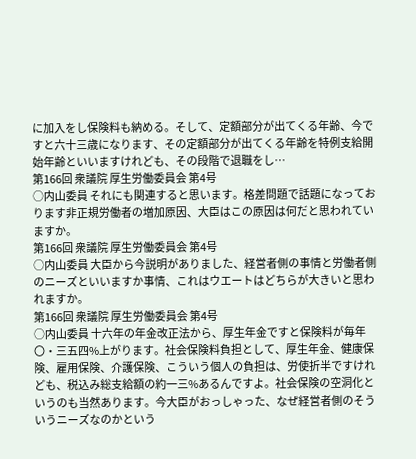に加入をし保険料も納める。そして、定額部分が出てくる年齢、今ですと六十三歳になります、その定額部分が出てくる年齢を特例支給開始年齢といいますけれども、その段階で退職をし…
第166回 衆議院 厚生労働委員会 第4号
○内山委員 それにも関連すると思います。格差問題で話題になっております非正規労働者の増加原因、大臣はこの原因は何だと思われていますか。
第166回 衆議院 厚生労働委員会 第4号
○内山委員 大臣から今説明がありました、経営者側の事情と労働者側のニーズといいますか事情、これはウエートはどちらが大きいと思われますか。
第166回 衆議院 厚生労働委員会 第4号
○内山委員 十六年の年金改正法から、厚生年金ですと保険料が毎年〇・三五四%上がります。社会保険料負担として、厚生年金、健康保険、雇用保険、介護保険、こういう個人の負担は、労使折半ですけれども、税込み総支給額の約一三%あるんですよ。社会保険の空洞化というのも当然あります。今大臣がおっしゃった、なぜ経営者側のそういうニーズなのかという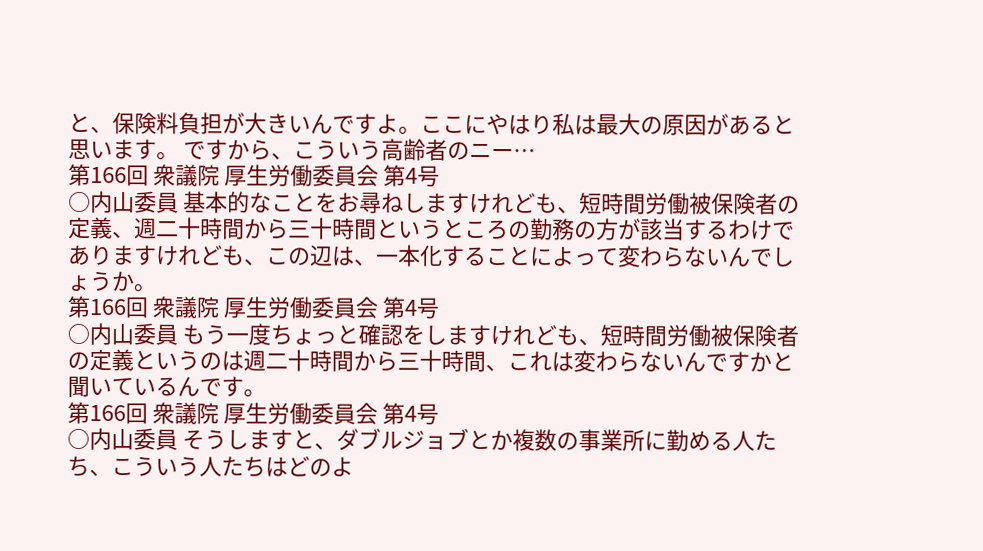と、保険料負担が大きいんですよ。ここにやはり私は最大の原因があると思います。 ですから、こういう高齢者のニー…
第166回 衆議院 厚生労働委員会 第4号
○内山委員 基本的なことをお尋ねしますけれども、短時間労働被保険者の定義、週二十時間から三十時間というところの勤務の方が該当するわけでありますけれども、この辺は、一本化することによって変わらないんでしょうか。
第166回 衆議院 厚生労働委員会 第4号
○内山委員 もう一度ちょっと確認をしますけれども、短時間労働被保険者の定義というのは週二十時間から三十時間、これは変わらないんですかと聞いているんです。
第166回 衆議院 厚生労働委員会 第4号
○内山委員 そうしますと、ダブルジョブとか複数の事業所に勤める人たち、こういう人たちはどのよ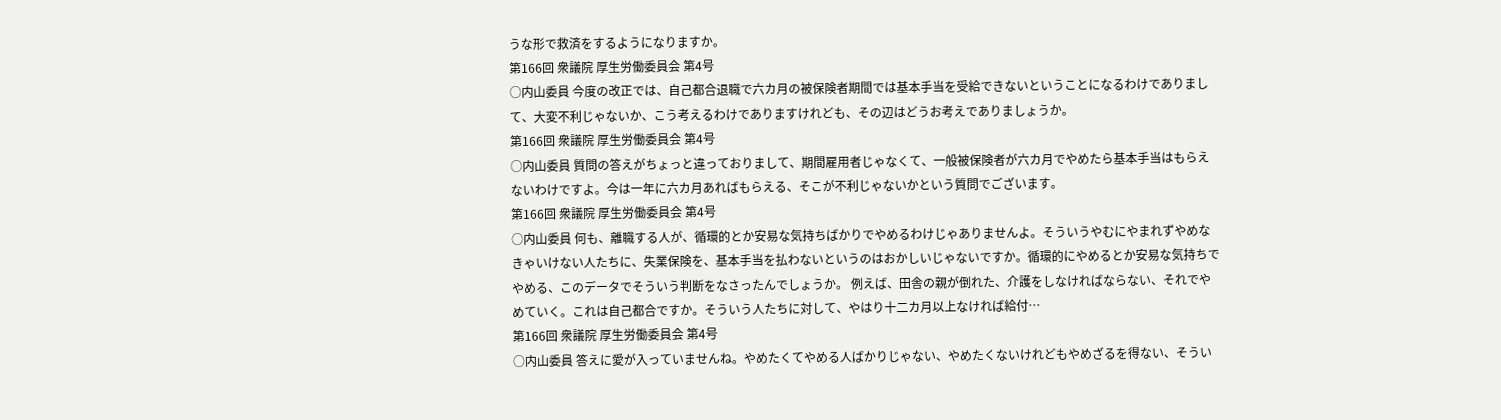うな形で救済をするようになりますか。
第166回 衆議院 厚生労働委員会 第4号
○内山委員 今度の改正では、自己都合退職で六カ月の被保険者期間では基本手当を受給できないということになるわけでありまして、大変不利じゃないか、こう考えるわけでありますけれども、その辺はどうお考えでありましょうか。
第166回 衆議院 厚生労働委員会 第4号
○内山委員 質問の答えがちょっと違っておりまして、期間雇用者じゃなくて、一般被保険者が六カ月でやめたら基本手当はもらえないわけですよ。今は一年に六カ月あればもらえる、そこが不利じゃないかという質問でございます。
第166回 衆議院 厚生労働委員会 第4号
○内山委員 何も、離職する人が、循環的とか安易な気持ちばかりでやめるわけじゃありませんよ。そういうやむにやまれずやめなきゃいけない人たちに、失業保険を、基本手当を払わないというのはおかしいじゃないですか。循環的にやめるとか安易な気持ちでやめる、このデータでそういう判断をなさったんでしょうか。 例えば、田舎の親が倒れた、介護をしなければならない、それでやめていく。これは自己都合ですか。そういう人たちに対して、やはり十二カ月以上なければ給付…
第166回 衆議院 厚生労働委員会 第4号
○内山委員 答えに愛が入っていませんね。やめたくてやめる人ばかりじゃない、やめたくないけれどもやめざるを得ない、そうい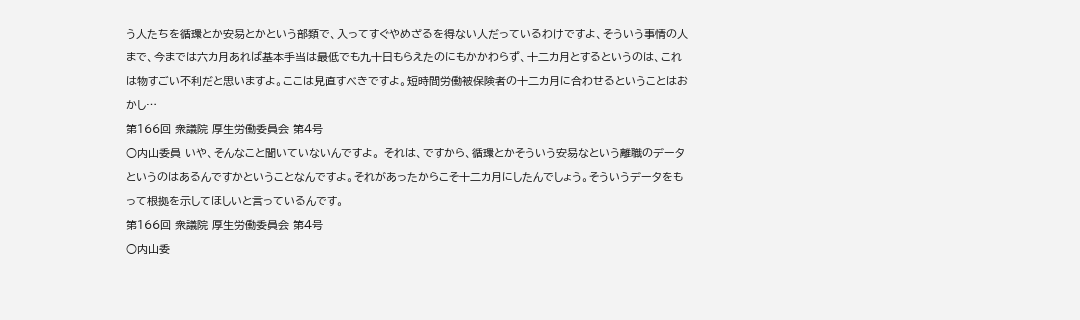う人たちを循環とか安易とかという部類で、入ってすぐやめざるを得ない人だっているわけですよ、そういう事情の人まで、今までは六カ月あれば基本手当は最低でも九十日もらえたのにもかかわらず、十二カ月とするというのは、これは物すごい不利だと思いますよ。ここは見直すべきですよ。短時間労働被保険者の十二カ月に合わせるということはおかし…
第166回 衆議院 厚生労働委員会 第4号
○内山委員 いや、そんなこと聞いていないんですよ。 それは、ですから、循環とかそういう安易なという離職のデータというのはあるんですかということなんですよ。それがあったからこそ十二カ月にしたんでしょう。そういうデータをもって根拠を示してほしいと言っているんです。
第166回 衆議院 厚生労働委員会 第4号
○内山委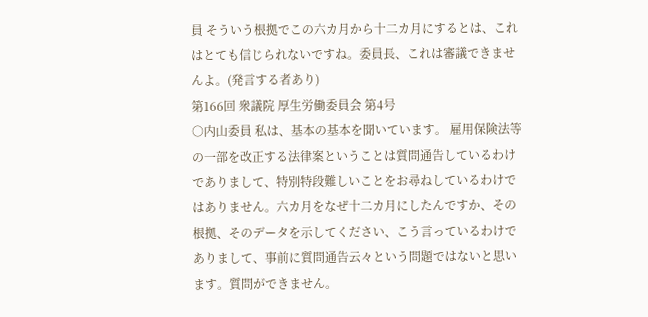員 そういう根拠でこの六カ月から十二カ月にするとは、これはとても信じられないですね。委員長、これは審議できませんよ。(発言する者あり)
第166回 衆議院 厚生労働委員会 第4号
○内山委員 私は、基本の基本を聞いています。 雇用保険法等の一部を改正する法律案ということは質問通告しているわけでありまして、特別特段難しいことをお尋ねしているわけではありません。六カ月をなぜ十二カ月にしたんですか、その根拠、そのデータを示してください、こう言っているわけでありまして、事前に質問通告云々という問題ではないと思います。質問ができません。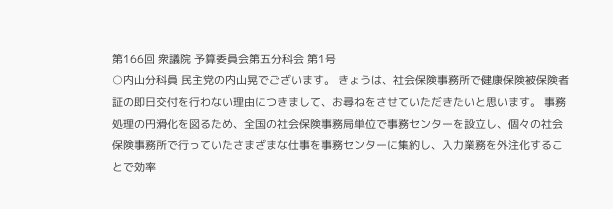第166回 衆議院 予算委員会第五分科会 第1号
○内山分科員 民主党の内山晃でございます。 きょうは、社会保険事務所で健康保険被保険者証の即日交付を行わない理由につきまして、お尋ねをさせていただきたいと思います。 事務処理の円滑化を図るため、全国の社会保険事務局単位で事務センターを設立し、個々の社会保険事務所で行っていたさまざまな仕事を事務センターに集約し、入力業務を外注化することで効率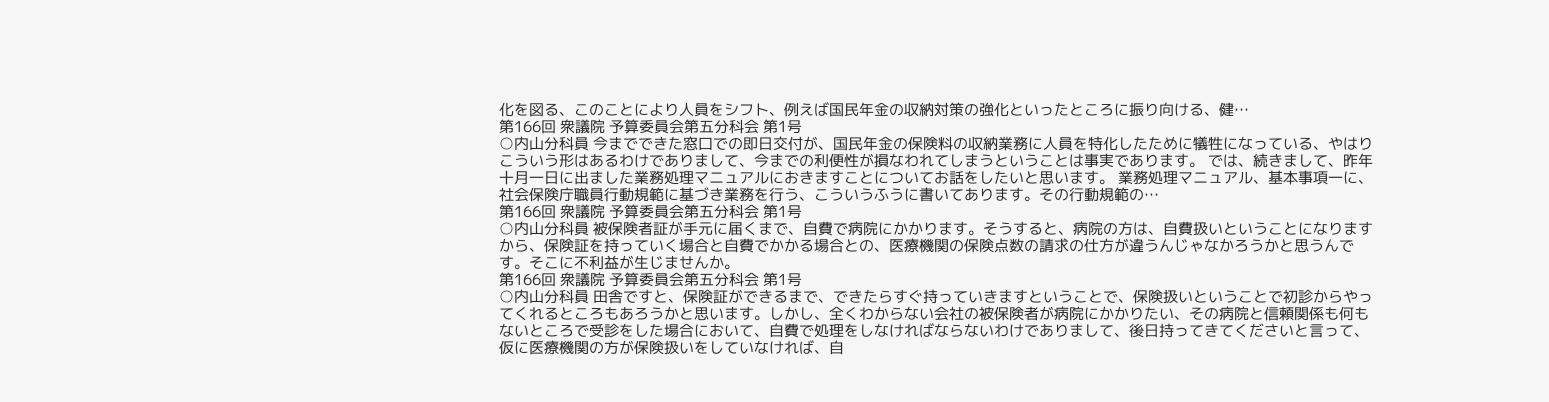化を図る、このことにより人員をシフト、例えば国民年金の収納対策の強化といったところに振り向ける、健…
第166回 衆議院 予算委員会第五分科会 第1号
○内山分科員 今までできた窓口での即日交付が、国民年金の保険料の収納業務に人員を特化したために犠牲になっている、やはりこういう形はあるわけでありまして、今までの利便性が損なわれてしまうということは事実であります。 では、続きまして、昨年十月一日に出ました業務処理マニュアルにおきますことについてお話をしたいと思います。 業務処理マニュアル、基本事項一に、社会保険庁職員行動規範に基づき業務を行う、こういうふうに書いてあります。その行動規範の…
第166回 衆議院 予算委員会第五分科会 第1号
○内山分科員 被保険者証が手元に届くまで、自費で病院にかかります。そうすると、病院の方は、自費扱いということになりますから、保険証を持っていく場合と自費でかかる場合との、医療機関の保険点数の請求の仕方が違うんじゃなかろうかと思うんです。そこに不利益が生じませんか。
第166回 衆議院 予算委員会第五分科会 第1号
○内山分科員 田舎ですと、保険証ができるまで、できたらすぐ持っていきますということで、保険扱いということで初診からやってくれるところもあろうかと思います。しかし、全くわからない会社の被保険者が病院にかかりたい、その病院と信頼関係も何もないところで受診をした場合において、自費で処理をしなければならないわけでありまして、後日持ってきてくださいと言って、仮に医療機関の方が保険扱いをしていなければ、自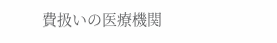費扱いの医療機関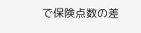で保険点数の差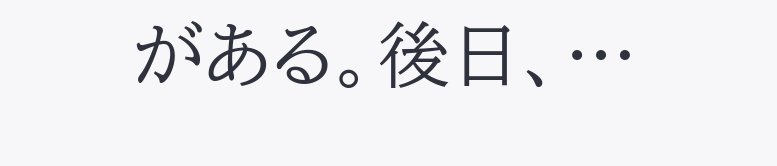がある。後日、…